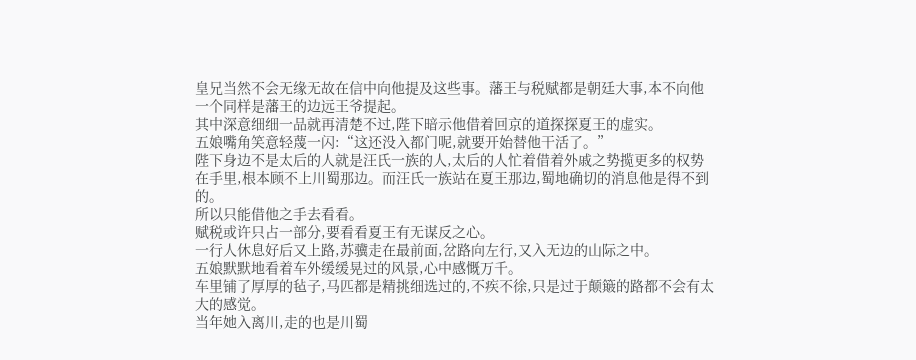皇兄当然不会无缘无故在信中向他提及这些事。藩王与税赋都是朝廷大事,本不向他一个同样是藩王的边远王爷提起。
其中深意细细一品就再清楚不过,陛下暗示他借着回京的道探探夏王的虚实。
五娘嘴角笑意轻蔑一闪:“这还没入都门呢,就要开始替他干活了。”
陛下身边不是太后的人就是汪氏一族的人,太后的人忙着借着外戚之势揽更多的权势在手里,根本顾不上川蜀那边。而汪氏一族站在夏王那边,蜀地确切的消息他是得不到的。
所以只能借他之手去看看。
赋税或许只占一部分,要看看夏王有无谋反之心。
一行人休息好后又上路,苏骥走在最前面,岔路向左行,又入无边的山际之中。
五娘默默地看着车外缓缓晃过的风景,心中感慨万千。
车里铺了厚厚的毡子,马匹都是精挑细选过的,不疾不徐,只是过于颠簸的路都不会有太大的感觉。
当年她入离川,走的也是川蜀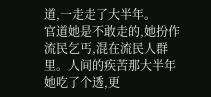道,一走走了大半年。
官道她是不敢走的,她扮作流民乞丐,混在流民人群里。人间的疾苦那大半年她吃了个透,更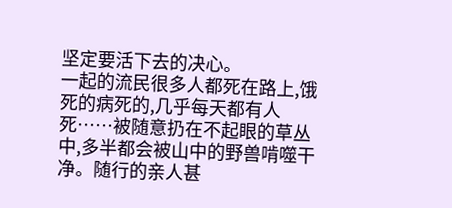坚定要活下去的决心。
一起的流民很多人都死在路上,饿死的病死的,几乎每天都有人死……被随意扔在不起眼的草丛中,多半都会被山中的野兽啃噬干净。随行的亲人甚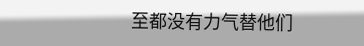至都没有力气替他们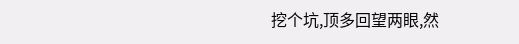挖个坑,顶多回望两眼,然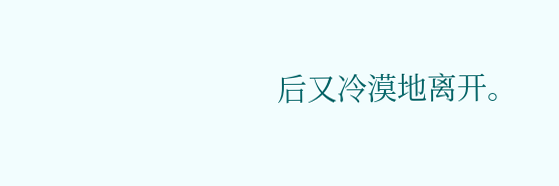后又冷漠地离开。